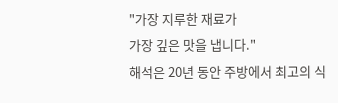"가장 지루한 재료가
가장 깊은 맛을 냅니다."
해석은 20년 동안 주방에서 최고의 식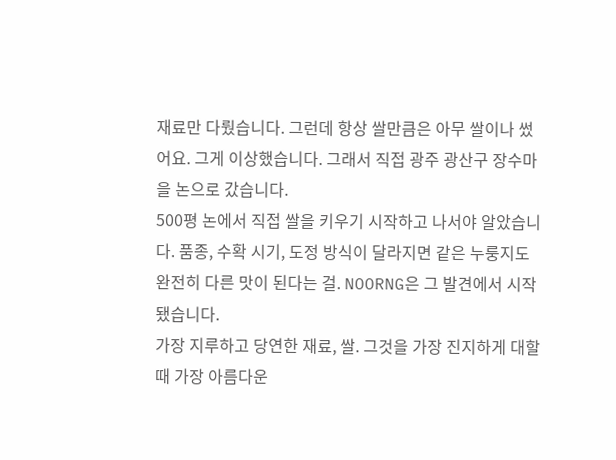재료만 다뤘습니다. 그런데 항상 쌀만큼은 아무 쌀이나 썼어요. 그게 이상했습니다. 그래서 직접 광주 광산구 장수마을 논으로 갔습니다.
500평 논에서 직접 쌀을 키우기 시작하고 나서야 알았습니다. 품종, 수확 시기, 도정 방식이 달라지면 같은 누룽지도 완전히 다른 맛이 된다는 걸. NOORNG은 그 발견에서 시작됐습니다.
가장 지루하고 당연한 재료, 쌀. 그것을 가장 진지하게 대할 때 가장 아름다운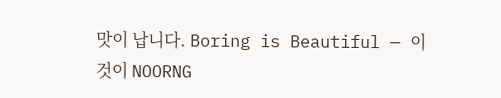맛이 납니다. Boring is Beautiful — 이것이 NOORNG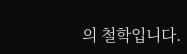의 철학입니다.